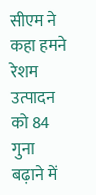सीएम ने कहा हमने रेशम उत्पादन को 84 गुना बढ़ाने में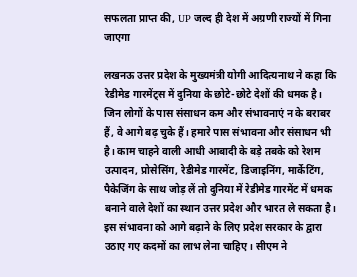सफलता प्राप्त की, UP जल्द ही देश में अग्रणी राज्यों में गिना जाएगा

लखनऊ उत्तर प्रदेश के मुख्यमंत्री योगी आदित्यनाथ ने कहा कि रेडीमेड गारमेंट्स में दुनिया के छोटे-छोटे देशों की धमक है। जिन लोगों के पास संसाधन कम और संभावनाएं न के बराबर हैं, वे आगे बढ़ चुके हैं। हमारे पास संभावना और संसाधन भी है। काम चाहने वाली आधी आबादी के बड़े तबके को रेशम उत्पादन, प्रोसेसिंग, रेडीमेड गारमेंट, डिजाइनिंग, मार्केटिंग, पैकेजिंग के साथ जोड़ लें तो दुनिया में रेडीमेड गारमेंट में धमक बनाने वाले देशों का स्थान उत्तर प्रदेश और भारत ले सकता है। इस संभावना को आगे बढ़ाने के लिए प्रदेश सरकार के द्वारा उठाए गए कदमों का लाभ लेना चाहिए। सीएम ने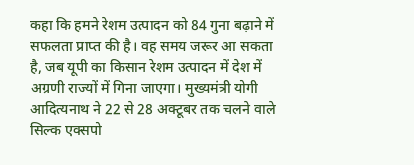कहा कि हमने रेशम उत्पादन को 84 गुना बढ़ाने में सफलता प्राप्त की है। वह समय जरूर आ सकता है, जब यूपी का किसान रेशम उत्पादन में देश में अग्रणी राज्यों में गिना जाएगा। मुख्यमंत्री योगी आदित्यनाथ ने 22 से 28 अक्टूबर तक चलने वाले सिल्क एक्सपो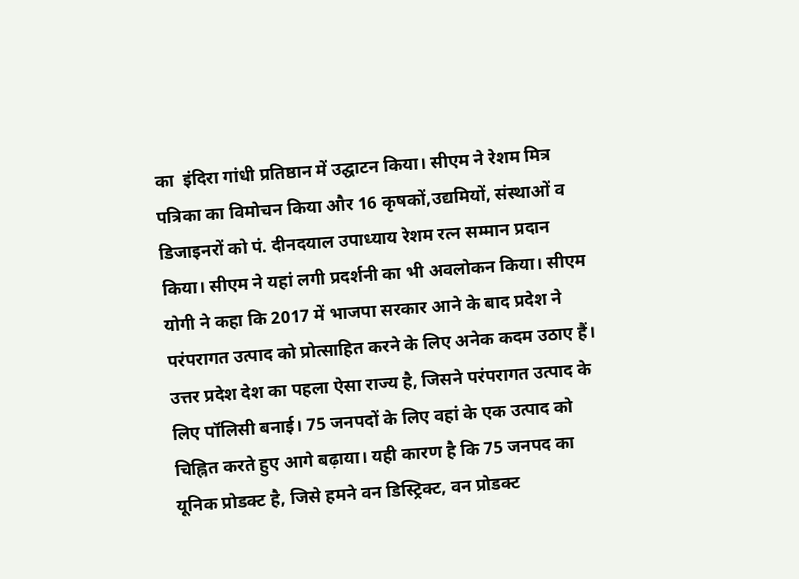का  इंदिरा गांधी प्रतिष्ठान में उद्घाटन किया। सीएम ने रेशम मित्र पत्रिका का विमोचन किया और 16 कृषकों,उद्यमियों, संस्थाओं व डिजाइनरों को पं. दीनदयाल उपाध्याय रेशम रत्न सम्मान प्रदान किया। सीएम ने यहां लगी प्रदर्शनी का भी अवलोकन किया। सीएम योगी ने कहा कि 2017 में भाजपा सरकार आने के बाद प्रदेश ने परंपरागत उत्पाद को प्रोत्साहित करने के लिए अनेक कदम उठाए हैं। उत्तर प्रदेश देश का पहला ऐसा राज्य है, जिसने परंपरागत उत्पाद के लिए पॉलिसी बनाई। 75 जनपदों के लिए वहां के एक उत्पाद को चिह्नित करते हुए आगे बढ़ाया। यही कारण है कि 75 जनपद का यूनिक प्रोडक्ट है, जिसे हमने वन डिस्ट्रिक्ट, वन प्रोडक्ट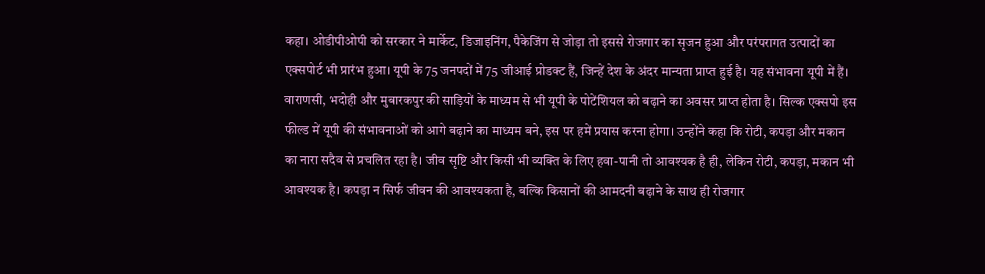कहा। ओडीपीओपी को सरकार ने मार्केट, डिजाइनिंग, पैकेजिंग से जोड़ा तो इससे रोजगार का सृजन हुआ और परंपरागत उत्पादों का एक्सपोर्ट भी प्रारंभ हुआ। यूपी के 75 जनपदों में 75 जीआई प्रोडक्ट हैं, जिन्हें देश के अंदर मान्यता प्राप्त हुई है। यह संभावना यूपी में हैं। वाराणसी, भदोही और मुबारकपुर की साड़ियों के माध्यम से भी यूपी के पोटेंशियल को बढ़ाने का अवसर प्राप्त होता है। सिल्क एक्सपो इस फील्ड में यूपी की संभावनाओं को आगे बढ़ाने का माध्यम बने, इस पर हमें प्रयास करना होगा। उन्होंने कहा कि रोटी, कपड़ा और मकान का नारा सदैव से प्रचलित रहा है। जीव सृष्टि और किसी भी व्यक्ति के लिए हवा-पानी तो आवश्यक है ही, लेकिन रोटी, कपड़ा, मकान भी आवश्यक है। कपड़ा न सिर्फ जीवन की आवश्यकता है, बल्कि किसानों की आमदनी बढ़ाने के साथ ही रोजगार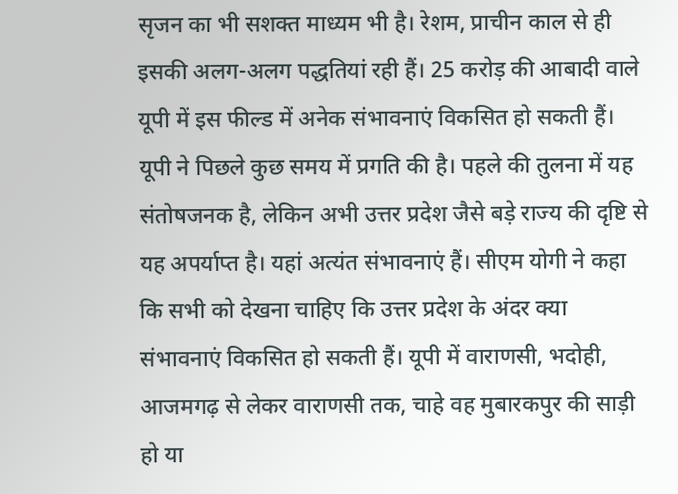सृजन का भी सशक्त माध्यम भी है। रेशम, प्राचीन काल से ही इसकी अलग-अलग पद्धतियां रही हैं। 25 करोड़ की आबादी वाले यूपी में इस फील्ड में अनेक संभावनाएं विकसित हो सकती हैं। यूपी ने पिछले कुछ समय में प्रगति की है। पहले की तुलना में यह संतोषजनक है, लेकिन अभी उत्तर प्रदेश जैसे बड़े राज्य की दृष्टि से यह अपर्याप्त है। यहां अत्यंत संभावनाएं हैं। सीएम योगी ने कहा कि सभी को देखना चाहिए कि उत्तर प्रदेश के अंदर क्या संभावनाएं विकसित हो सकती हैं। यूपी में वाराणसी, भदोही, आजमगढ़ से लेकर वाराणसी तक, चाहे वह मुबारकपुर की साड़ी हो या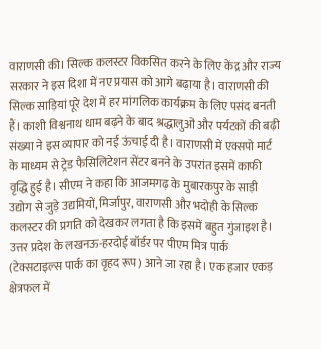वाराणसी की। सिल्क कलस्टर विकसित करने के लिए केंद्र और राज्य सरकार ने इस दिशा में नए प्रयास को आगे बढ़ाया है। वाराणसी की सिल्क साड़ियां पूरे देश में हर मांगलिक कार्यक्रम के लिए पसंद बनती हैं। काशी विश्वनाथ धाम बढ़ने के बाद श्रद्धालुओं और पर्यटकों की बढ़ी संख्या ने इस व्यापार को नई ऊंचाई दी है। वाराणसी में एक्सपो मार्ट के माध्यम से ट्रेड फैसिलिटेशन सेंटर बनने के उपरांत इसमें काफी वृद्धि हुई है। सीएम ने कहा कि आजमगढ़ के मुबारकपुर के साड़ी उद्योग से जुड़े उद्यमियों, मिर्जापुर, वाराणसी और भदोही के सिल्क कलस्टर की प्रगति को देखकर लगता है कि इसमें बहुत गुंजाइश है। उत्तर प्रदेश के लखनऊ-हरदोई बॉर्डर पर पीएम मित्र पार्क (टेक्सटाइल्स पार्क का वृहद रूप) आने जा रहा है। एक हजार एकड़ क्षेत्रफल में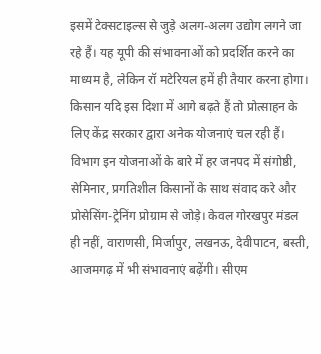इसमें टेक्सटाइल्स से जुड़े अलग-अलग उद्योग लगने जा रहे हैं। यह यूपी की संभावनाओं को प्रदर्शित करने का माध्यम है, लेकिन रॉ मटेरियल हमें ही तैयार करना होगा। किसान यदि इस दिशा में आगे बढ़ते हैं तो प्रोत्साहन के लिए केंद्र सरकार द्वारा अनेक योजनाएं चल रही हैं। विभाग इन योजनाओं के बारे में हर जनपद में संगोष्ठी, सेमिनार, प्रगतिशील किसानों के साथ संवाद करे और प्रोसेसिंग-ट्रेनिंग प्रोग्राम से जोड़े। केवल गोरखपुर मंडल ही नहीं, वाराणसी, मिर्जापुर, लखनऊ, देवीपाटन, बस्ती, आजमगढ़ में भी संभावनाएं बढ़ेंगी। सीएम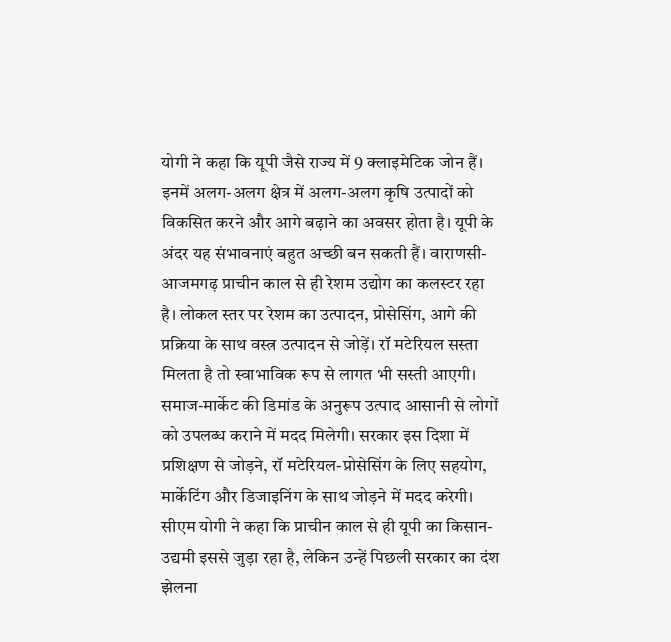योगी ने कहा कि यूपी जैसे राज्य में 9 क्लाइमेटिक जोन हैं। इनमें अलग-अलग क्षेत्र में अलग-अलग कृषि उत्पादों को विकसित करने और आगे बढ़ाने का अवसर होता है। यूपी के अंदर यह संभावनाएं बहुत अच्छी बन सकती हैं। वाराणसी-आजमगढ़ प्राचीन काल से ही रेशम उद्योग का कलस्टर रहा है। लोकल स्तर पर रेशम का उत्पादन, प्रोसेसिंग, आगे की प्रक्रिया के साथ वस्त्र उत्पादन से जोड़ें। रॉ मटेरियल सस्ता मिलता है तो स्वाभाविक रूप से लागत भी सस्ती आएगी। समाज-मार्केट की डिमांड के अनुरूप उत्पाद आसानी से लोगों को उपलब्ध कराने में मदद मिलेगी। सरकार इस दिशा में प्रशिक्षण से जोड़ने, रॉ मटेरियल-प्रोसेसिंग के लिए सहयोग, मार्केटिंग और डिजाइनिंग के साथ जोड़ने में मदद करेगी। सीएम योगी ने कहा कि प्राचीन काल से ही यूपी का किसान-उद्यमी इससे जुड़ा रहा है, लेकिन उन्हें पिछली सरकार का दंश झेलना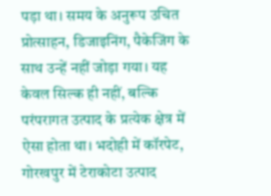पड़ा था। समय के अनुरूप उचित प्रोत्साहन, डिजाइनिंग, पैकेजिंग के साथ उन्हें नहीं जोड़ा गया। यह केवल सिल्क ही नहीं, बल्कि परंपरागत उत्पाद के प्रत्येक क्षेत्र में ऐसा होता था। भदोही में कॉरपेट, गोरखपुर में टेराकोटा उत्पाद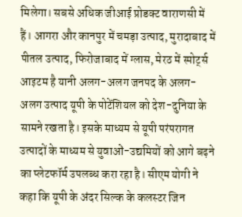मिलेगा। सबसे अधिक जीआई प्रोडक्ट वाराणसी में हैं। आगरा और कानपुर में चमड़ा उत्पाद, मुरादाबाद में पीतल उत्पाद, फिरोजाबाद में ग्लास, मेरठ में स्पोर्ट्स आइटम है यानी अलग-अलग जनपद के अलग-अलग उत्पाद यूपी के पोटेंशियल को देश-दुनिया के सामने रखता है। इसके माध्यम से यूपी परंपरागत उत्पादों के माध्यम से युवाओं-उद्यमियों को आगे बढ़ने का प्लेटफॉर्म उपलब्ध करा रहा है। सीएम योगी ने कहा कि यूपी के अंदर सिल्क के कलस्टर जिन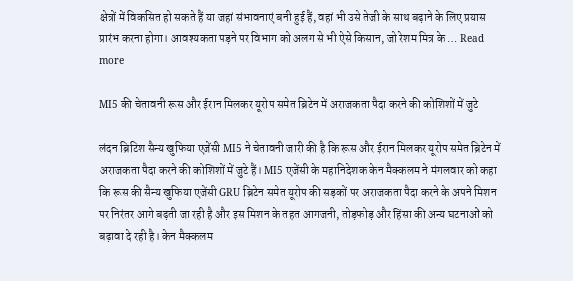क्षेत्रों में विकसित हो सकते हैं या जहां संभावनाएं बनी हुई हैं, वहां भी उसे तेजी के साथ बढ़ाने के लिए प्रयास प्रारंभ करना होगा। आवश्यकता पड़ने पर विभाग को अलग से भी ऐसे किसान, जो रेशम मित्र के … Read more

MI5 की चेतावनी रूस और ईरान मिलकर यूरोप समेत ब्रिटेन में अराजकता पैदा करने की कोशिशों में जुटे

लंदन ब्रिटिश सैन्य खुफिया एजेंसी MI5 ने चेतावनी जारी की है कि रूस और ईरान मिलकर यूरोप समेत ब्रिटेन में अराजकता पैदा करने की कोशिशों में जुटे हैं। MI5 एजेंसी के महानिदेशक केन मैक्कलम ने मंगलवार को कहा कि रूस की सैन्य खुफिया एजेंसी GRU ब्रिटेन समेत यूरोप की सड़कों पर अराजकता पैदा करने के अपने मिशन पर निरंतर आगे बढ़ती जा रही है और इस मिशन के तहत आगजनी, तोड़फोड़ और हिंसा की अन्य घटनाओं को बढ़ावा दे रही है। केन मैक्कलम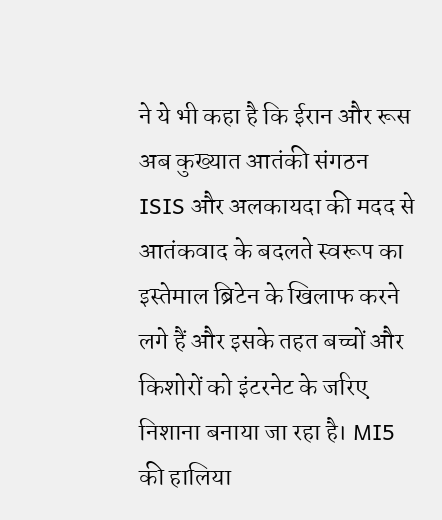ने ये भी कहा है कि ईरान और रूस अब कुख्यात आतंकी संगठन ISIS और अलकायदा की मदद से आतंकवाद के बदलते स्वरूप का इस्तेमाल ब्रिटेन के खिलाफ करने लगे हैं और इसके तहत बच्चों और किशोरों को इंटरनेट के जरिए निशाना बनाया जा रहा है। MI5 की हालिया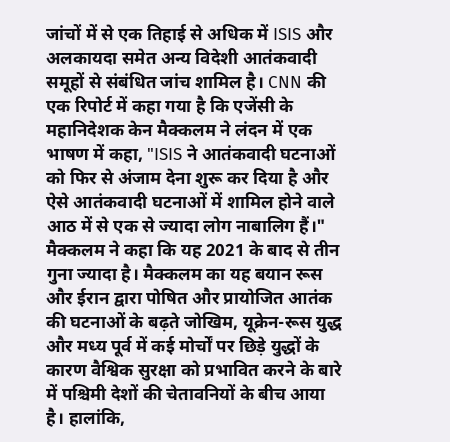जांचों में से एक तिहाई से अधिक में ISIS और अलकायदा समेत अन्य विदेशी आतंकवादी समूहों से संबंधित जांच शामिल है। CNN की एक रिपोर्ट में कहा गया है कि एजेंसी के महानिदेशक केन मैक्कलम ने लंदन में एक भाषण में कहा, "ISIS ने आतंकवादी घटनाओं को फिर से अंजाम देना शुरू कर दिया है और ऐसे आतंकवादी घटनाओं में शामिल होने वाले आठ में से एक से ज्यादा लोग नाबालिग हैं।" मैक्कलम ने कहा कि यह 2021 के बाद से तीन गुना ज्यादा है। मैक्कलम का यह बयान रूस और ईरान द्वारा पोषित और प्रायोजित आतंक की घटनाओं के बढ़ते जोखिम, यूक्रेन-रूस युद्ध और मध्य पूर्व में कई मोर्चों पर छिड़े युद्धों के कारण वैश्विक सुरक्षा को प्रभावित करने के बारे में पश्चिमी देशों की चेतावनियों के बीच आया है। हालांकि,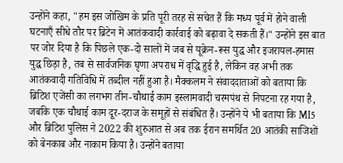उन्होंने कहा, "हम इस जोखिम के प्रति पूरी तरह से सचेत हैं कि मध्य पूर्व में होने वाली घटनाएँ सीधे तौर पर ब्रिटेन में आतंकवादी कार्रवाई को बढ़ावा दे सकती हैं।" उन्होंने इस बात पर जोर दिया है कि पिछले एक-दो सालों में जब से यूक्रेन-रूस युद्ध और इजरायल-हमास युद्ध छिड़ा है, तब से सार्वजनिक घृणा अपराध में वृद्धि हुई है, लेकिन वह अभी तक आतंकवादी गतिविधि में तब्दील नहीं हुआ है। मैक्कलम ने संवाददाताओं को बताया कि ब्रिटिश एजेंसी का लगभग तीन-चौथाई काम इस्लामवादी चरमपंथ से निपटना रह गया है, जबकि एक चौथाई काम दूर-दराज के समूहों से संबंधित हैं। उन्होंने ये भी बताया कि MI5 और ब्रिटिश पुलिस ने 2022 की शुरुआत से अब तक ईरान समर्थित 20 आतंकी साजिशों को बेनकाब और नाकाम किया है। उन्होंने बताया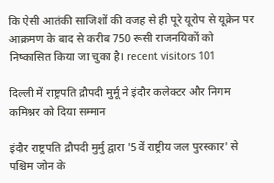कि ऐसी आतंकी साजिशों की वजह से ही पूरे यूरोप से यूक्रेन पर आक्रमण के बाद से करीब 750 रूसी राजनयिकों को निष्कासित किया जा चुका है। recent visitors 101

दिल्ली में राष्ट्रपति द्रौपदी मुर्मू ने इंदौर कलेक्टर और निगम कमिश्नर को दिया सम्मान

इंदौर राष्ट्रपति द्रौपदी मुर्मु द्वारा '5वें राष्ट्रीय जल पुरस्कार' से पश्चिम जोन के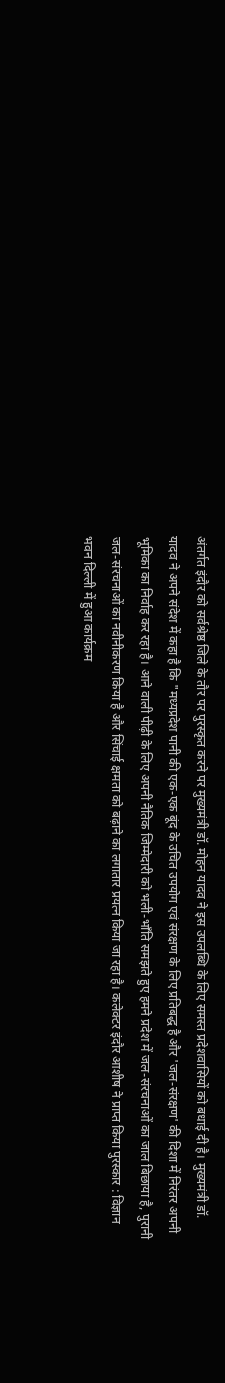अंतर्गत इंदौर को सर्वश्रेष्ठ जिले के तौर पर पुरस्कृत करने पर मुख्यमंत्री डॉ. मोहन यादव ने इस उपलब्धि के लिए समस्त प्रदेशवासियों को बधाई दी है। मुख्यमंत्री डॉ. यादव ने अपने संदेश में कहा है कि "मध्यप्रदेश पानी की एक-एक बूंद के उचित उपयोग एवं संरक्षण के लिए प्रतिबद्ध है और 'जल-संरक्षण' की दिशा में निरंतर अपनी भूमिका का निर्वाह कर रहा है। आने वाली पीढ़ी के लिए अपनी नैतिक जिम्मेदारी को भली-भाँति समझते हुए हमने प्रदेश में जल-संरचनाओं का जाल बिछाया है, पुरानी जल-संरचनाओं का नवीनीकरण किया है और सिंचाई क्षमता को बढ़ाने का लगातार प्रयत्न किया जा रहा है। कलेक्टर इंदौर आशीष ने प्राप्त किया पुरस्कार : विज्ञान भवन दिल्ली में हुआ कार्यक्रम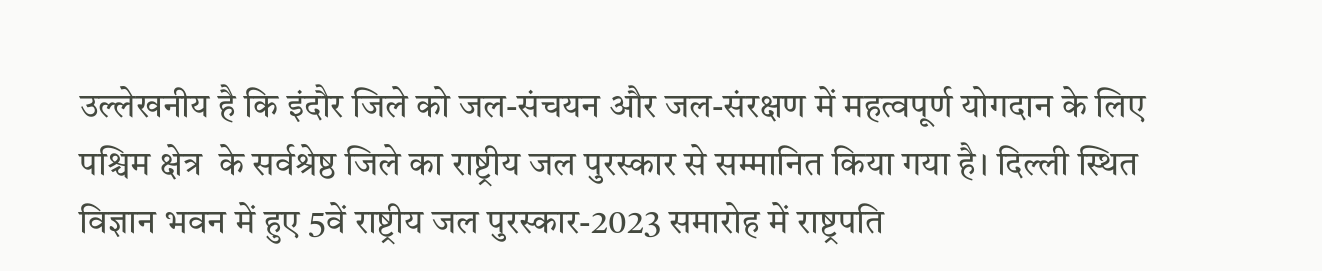उल्लेखनीय है कि इंदौर जिले को जल-संचयन और जल-संरक्षण में महत्वपूर्ण योगदान के लिए पश्चिम क्षेत्र  के सर्वश्रेष्ठ जिले का राष्ट्रीय जल पुरस्कार से सम्मानित किया गया है। दिल्ली स्थित विज्ञान भवन में हुए 5वें राष्ट्रीय जल पुरस्कार-2023 समारोह में राष्ट्रपति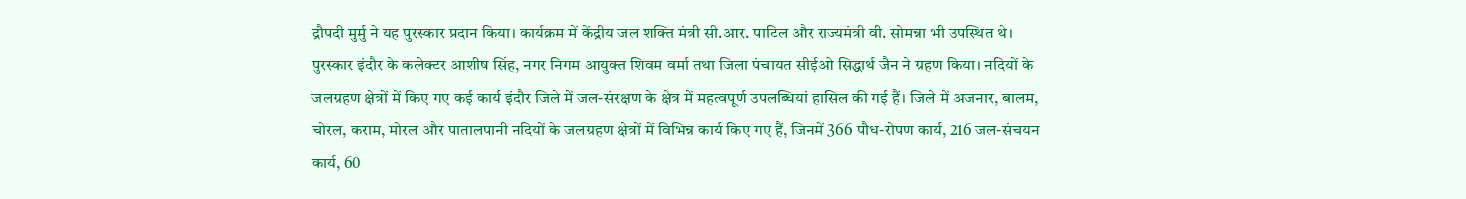द्रौपदी मुर्मु ने यह पुरस्कार प्रदान किया। कार्यक्रम में केंद्रीय जल शक्ति मंत्री सी.आर. पाटिल और राज्यमंत्री वी. सोमन्ना भी उपस्थित थे। पुरस्कार इंदौर के कलेक्टर आशीष सिंह, नगर निगम आयुक्त शिवम वर्मा तथा जिला पंचायत सीईओ सिद्धार्थ जैन ने ग्रहण किया। नदियों के जलग्रहण क्षेत्रों में किए गए कई कार्य इंदौर जिले में जल-संरक्षण के क्षेत्र में महत्वपूर्ण उपलब्धियां हासिल की गई हैं। जिले में अजनार, बालम, चोरल, कराम, मोरल और पातालपानी नदियों के जलग्रहण क्षेत्रों में विभिन्न कार्य किए गए हैं, जिनमें 366 पौध-रोपण कार्य, 216 जल-संचयन कार्य, 60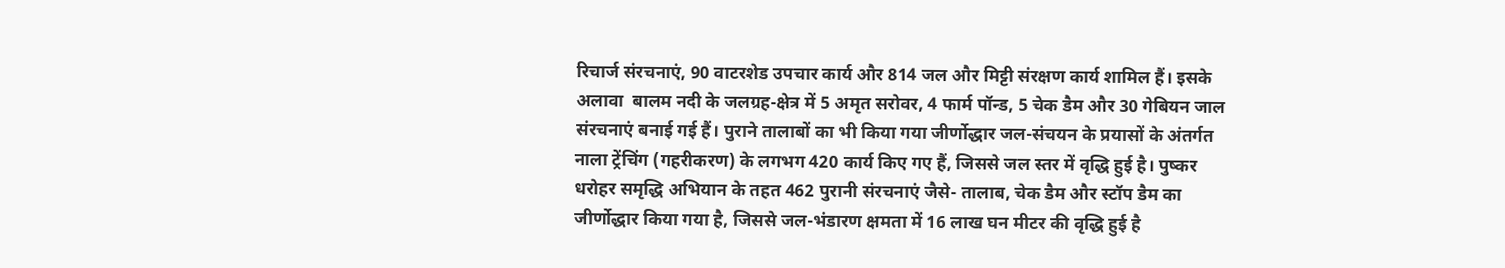रिचार्ज संरचनाएं, 90 वाटरशेड उपचार कार्य और 814 जल और मिट्टी संरक्षण कार्य शामिल हैं। इसके अलावा  बालम नदी के जलग्रह-क्षेत्र में 5 अमृत सरोवर, 4 फार्म पॉन्ड, 5 चेक डैम और 30 गेबियन जाल संरचनाएं बनाई गई हैं। पुराने तालाबों का भी किया गया जीर्णोद्धार जल-संचयन के प्रयासों के अंतर्गत नाला ट्रेंचिंग (गहरीकरण) के लगभग 420 कार्य किए गए हैं, जिससे जल स्तर में वृद्धि हुई है। पुष्कर धरोहर समृद्धि अभियान के तहत 462 पुरानी संरचनाएं जैसे- तालाब, चेक डैम और स्टॉप डैम का जीर्णोद्धार किया गया है, जिससे जल-भंडारण क्षमता में 16 लाख घन मीटर की वृद्धि हुई है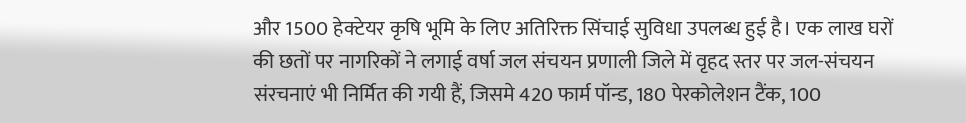और 1500 हेक्टेयर कृषि भूमि के लिए अतिरिक्त सिंचाई सुविधा उपलब्ध हुई है। एक लाख घरों की छतों पर नागरिकों ने लगाई वर्षा जल संचयन प्रणाली जिले में वृहद स्तर पर जल-संचयन संरचनाएं भी निर्मित की गयी हैं, जिसमे 420 फार्म पॉन्ड, 180 पेरकोलेशन टैंक, 100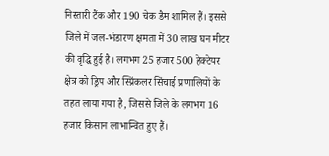निस्तारी टैंक और 190 चेक डैम शामिल हैं। इससे जिले में जल-भंडारण क्षमता में 30 लाख घन मीटर की वृद्धि हुई है। लगभग 25 हजार 500 हेक्टेयर क्षेत्र को ड्रिप और स्प्रिंकलर सिंचाई प्रणालियों के तहत लाया गया है, जिससे जिले के लगभग 16 हजार किसान लाभान्वित हुए हैं।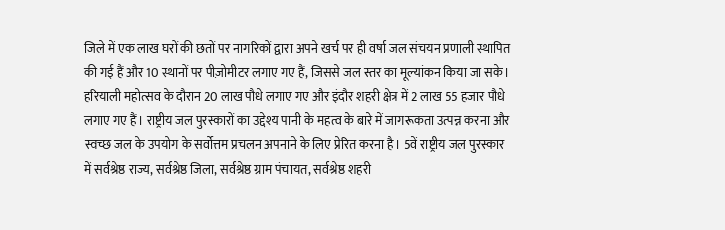जिले में एक लाख घरों की छतों पर नागरिकों द्वारा अपने खर्च पर ही वर्षा जल संचयन प्रणाली स्थापित की गई हैं और 10 स्थानों पर पीज़ोमीटर लगाए गए हैं, जिससे जल स्तर का मूल्यांकन किया जा सके। हरियाली महोत्सव के दौरान 20 लाख पौधे लगाए गए और इंदौर शहरी क्षेत्र में 2 लाख 55 हजार पौधे लगाए गए हैं। राष्ट्रीय जल पुरस्कारों का उद्देश्य पानी के महत्व के बारे में जागरूकता उत्पन्न करना और स्वच्छ जल के उपयोग के सर्वोत्तम प्रचलन अपनाने के लिए प्रेरित करना है। 5वें राष्ट्रीय जल पुरस्कार में सर्वश्रेष्ठ राज्य, सर्वश्रेष्ठ जिला, सर्वश्रेष्ठ ग्राम पंचायत, सर्वश्रेष्ठ शहरी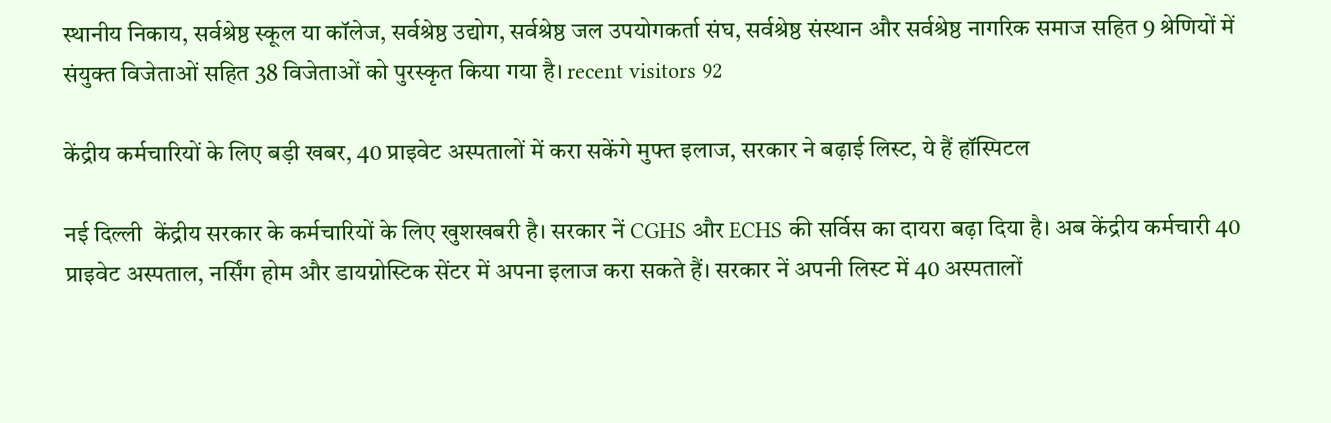स्थानीय निकाय, सर्वश्रेष्ठ स्कूल या कॉलेज, सर्वश्रेष्ठ उद्योग, सर्वश्रेष्ठ जल उपयोगकर्ता संघ, सर्वश्रेष्ठ संस्थान और सर्वश्रेष्ठ नागरिक समाज सहित 9 श्रेणियों में संयुक्त विजेताओं सहित 38 विजेताओं को पुरस्कृत किया गया है। recent visitors 92

केंद्रीय कर्मचारियों के लिए बड़ी खबर, 40 प्राइवेट अस्पतालों में करा सकेंगे मुफ्त इलाज, सरकार ने बढ़ाई लिस्ट, ये हैं हॉस्पिटल

नई दिल्ली  केंद्रीय सरकार के कर्मचारियों के लिए खुशखबरी है। सरकार नें CGHS और ECHS की सर्विस का दायरा बढ़ा दिया है। अब केंद्रीय कर्मचारी 40 प्राइवेट अस्पताल, नर्सिंग होम और डायग्नोस्टिक सेंटर में अपना इलाज करा सकते हैं। सरकार नें अपनी लिस्ट में 40 अस्पतालों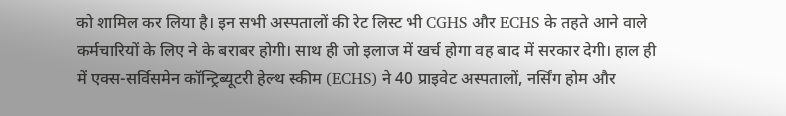को शामिल कर लिया है। इन सभी अस्पतालों की रेट लिस्ट भी CGHS और ECHS के तहते आने वाले कर्मचारियों के लिए ने के बराबर होगी। साथ ही जो इलाज में खर्च होगा वह बाद में सरकार देगी। हाल ही में एक्स-सर्विसमेन कॉन्ट्रिब्यूटरी हेल्थ स्कीम (ECHS) ने 40 प्राइवेट अस्पतालों, नर्सिंग होम और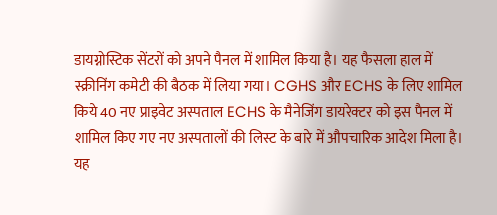डायग्नोस्टिक सेंटरों को अपने पैनल में शामिल किया है। यह फैसला हाल में स्क्रीनिंग कमेटी की बैठक में लिया गया। CGHS और ECHS के लिए शामिल किये 40 नए प्राइवेट अस्पताल ECHS के मैनेजिंग डायरेक्टर को इस पैनल में शामिल किए गए नए अस्पतालों की लिस्ट के बारे में औपचारिक आदेश मिला है। यह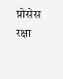प्रोसेस रक्षा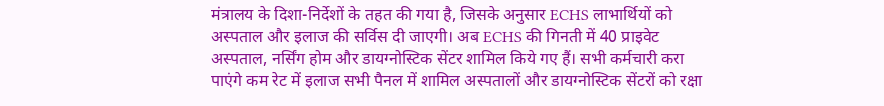मंत्रालय के दिशा-निर्देशों के तहत की गया है, जिसके अनुसार ECHS लाभार्थियों को अस्पताल और इलाज की सर्विस दी जाएगी। अब ECHS की गिनती में 40 प्राइवेट अस्पताल, नर्सिंग होम और डायग्नोस्टिक सेंटर शामिल किये गए हैं। सभी कर्मचारी करा पाएंगे कम रेट में इलाज सभी पैनल में शामिल अस्पतालों और डायग्नोस्टिक सेंटरों को रक्षा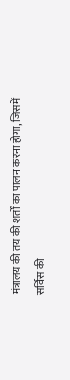मंत्रालय की तय की शर्तों का पालन करना होगा, जिसमें सर्विस की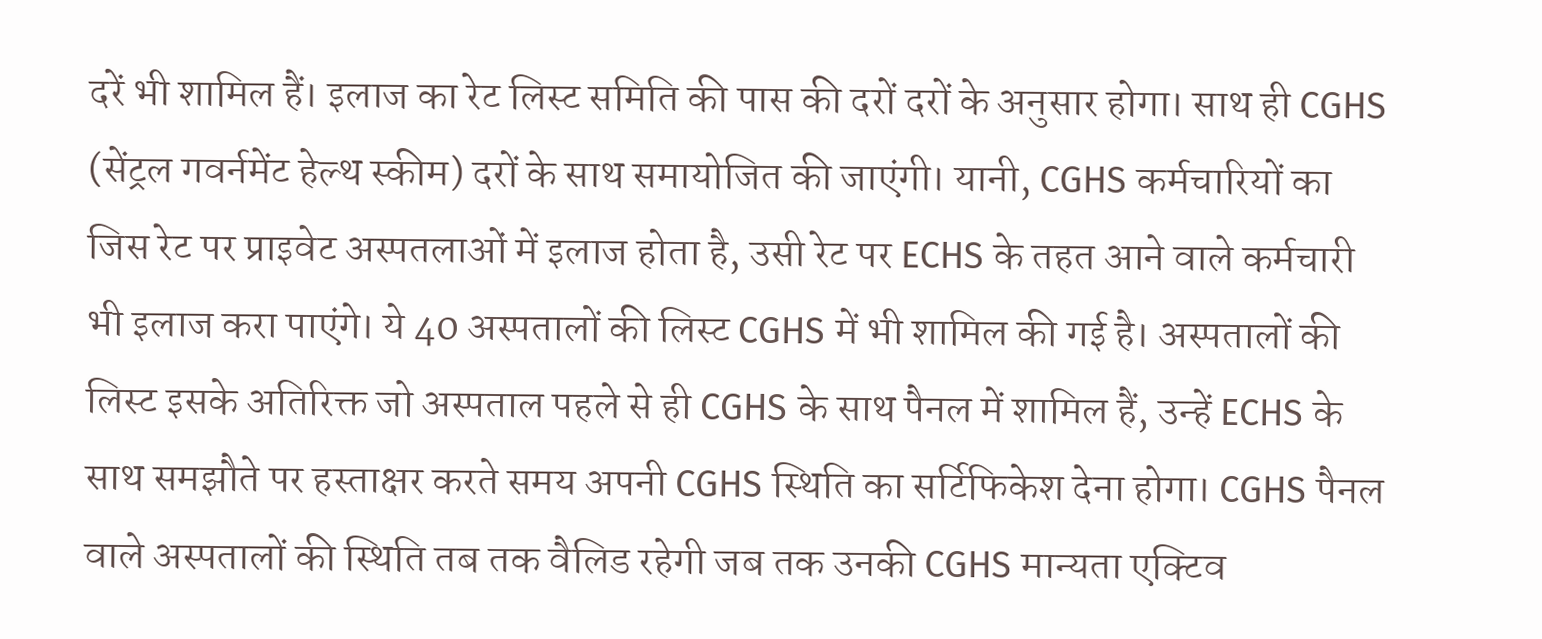दरें भी शामिल हैं। इलाज का रेट लिस्ट समिति की पास की दरों दरों के अनुसार होगा। साथ ही CGHS (सेंट्रल गवर्नमेंट हेल्थ स्कीम) दरों के साथ समायोजित की जाएंगी। यानी, CGHS कर्मचारियों का जिस रेट पर प्राइवेट अस्पतलाओं में इलाज होता है, उसी रेट पर ECHS के तहत आने वाले कर्मचारी भी इलाज करा पाएंगे। ये 40 अस्पतालों की लिस्ट CGHS में भी शामिल की गई है। अस्पतालों की लिस्ट इसके अतिरिक्त जो अस्पताल पहले से ही CGHS के साथ पैनल में शामिल हैं, उन्हें ECHS के साथ समझौते पर हस्ताक्षर करते समय अपनी CGHS स्थिति का सर्टिफिकेश देना होगा। CGHS पैनल वाले अस्पतालों की स्थिति तब तक वैलिड रहेगी जब तक उनकी CGHS मान्यता एक्टिव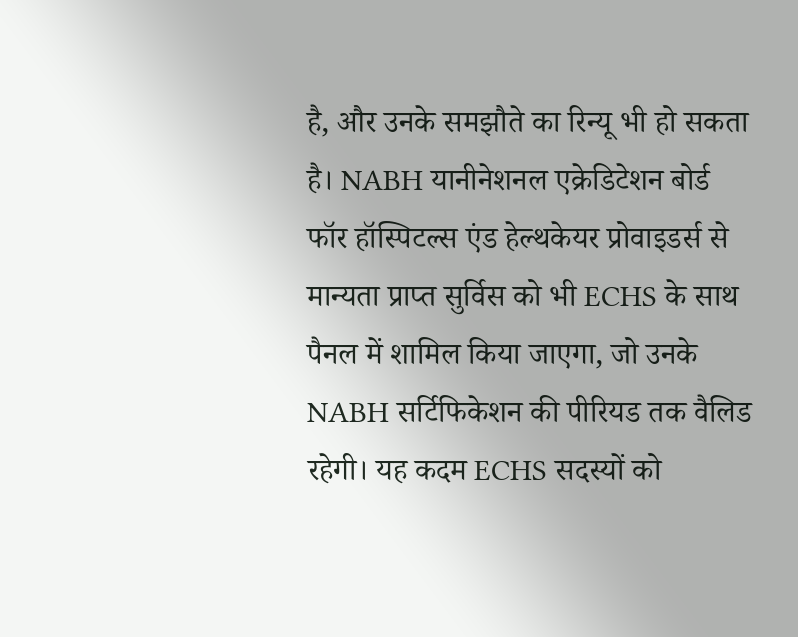है, और उनके समझौते का रिन्यू भी हो सकता है। NABH यानीनेशनल एक्रेडिटेशन बोर्ड फॉर हॉस्पिटल्स एंड हेल्थकेयर प्रोवाइडर्स से मान्यता प्राप्त सुर्विस को भी ECHS के साथ पैनल में शामिल किया जाएगा, जो उनके NABH सर्टिफिकेशन की पीरियड तक वैलिड रहेगी। यह कदम ECHS सदस्यों को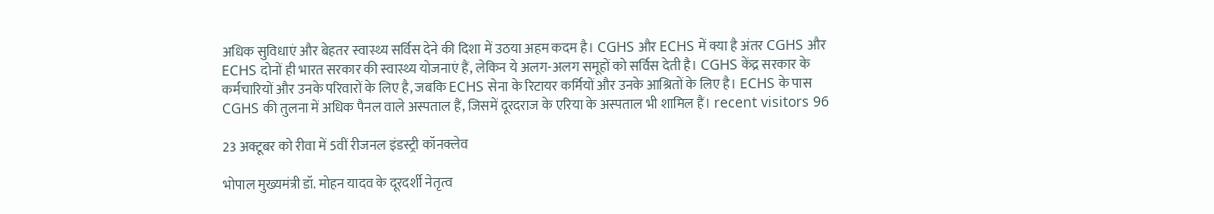अधिक सुविधाएं और बेहतर स्वास्थ्य सर्विस देने की दिशा में उठया अहम कदम है। CGHS और ECHS में क्या है अंतर CGHS और ECHS दोनों ही भारत सरकार की स्वास्थ्य योजनाएं हैं, लेकिन ये अलग-अलग समूहों को सर्विस देती है। CGHS केंद्र सरकार के कर्मचारियों और उनके परिवारों के लिए है, जबकि ECHS सेना के रिटायर कर्मियों और उनके आश्रितों के लिए है। ECHS के पास CGHS की तुलना में अधिक पैनल वाले अस्पताल हैं, जिसमें दूरदराज के एरिया के अस्पताल भी शामिल हैं। recent visitors 96

23 अक्टूबर को रीवा में 5वीं रीजनल इंडस्ट्री कॉनक्लेव

भोपाल मुख्यमंत्री डॉ. मोहन यादव के दूरदर्शी नेतृत्व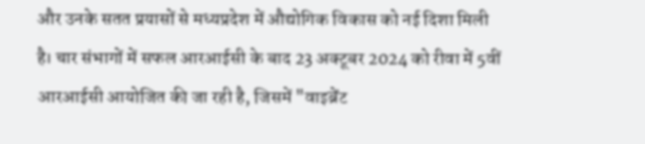और उनके सतत प्रयासों से मध्यप्रदेश में औद्योगिक विकास को नई दिशा मिली है। चार संभागों में सफल आरआईसी के बाद 23 अक्टूबर 2024 को रीवा में 5वीं आरआईसी आयोजित की जा रही है, जिसमें "वाइब्रेंट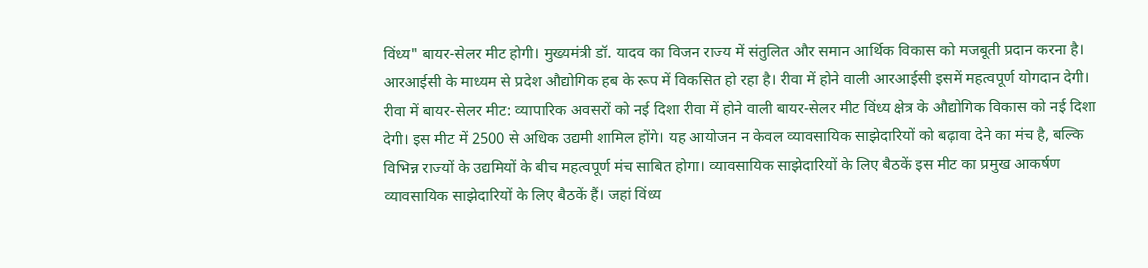विंध्य" बायर-सेलर मीट होगी। मुख्यमंत्री डॉ. यादव का विजन राज्य में संतुलित और समान आर्थिक विकास को मजबूती प्रदान करना है। आरआईसी के माध्यम से प्रदेश औद्योगिक हब के रूप में विकसित हो रहा है। रीवा में होने वाली आरआईसी इसमें महत्वपूर्ण योगदान देगी। रीवा में बायर-सेलर मीट: व्यापारिक अवसरों को नई दिशा रीवा में होने वाली बायर-सेलर मीट विंध्य क्षेत्र के औद्योगिक विकास को नई दिशा देगी। इस मीट में 2500 से अधिक उद्यमी शामिल होंगे। यह आयोजन न केवल व्यावसायिक साझेदारियों को बढ़ावा देने का मंच है, बल्कि विभिन्न राज्यों के उद्यमियों के बीच महत्वपूर्ण मंच साबित होगा। व्यावसायिक साझेदारियों के लिए बैठकें इस मीट का प्रमुख आकर्षण व्यावसायिक साझेदारियों के लिए बैठकें हैं। जहां विंध्य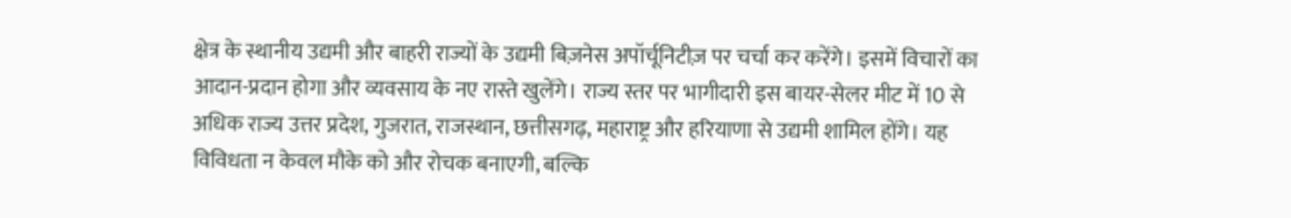क्षेत्र के स्थानीय उद्यमी और बाहरी राज्यों के उद्यमी बिज़नेस अपॉर्चूनिटीज़ पर चर्चा कर करेंगे। इसमें विचारों का आदान-प्रदान होगा और व्यवसाय के नए रास्ते खुलेंगे। राज्य स्तर पर भागीदारी इस बायर-सेलर मीट में 10 से अधिक राज्य उत्तर प्रदेश, गुजरात, राजस्थान, छत्तीसगढ़, महाराष्ट्र और हरियाणा से उद्यमी शामिल होंगे। यह विविधता न केवल मौके को और रोचक बनाएगी, बल्कि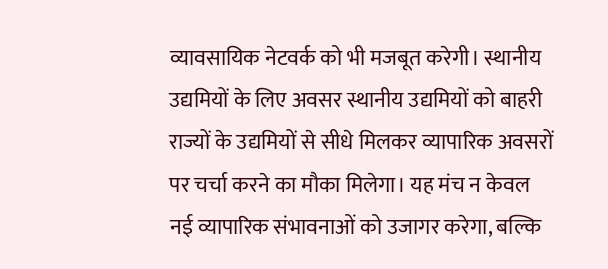व्यावसायिक नेटवर्क को भी मजबूत करेगी। स्थानीय उद्यमियों के लिए अवसर स्थानीय उद्यमियों को बाहरी राज्यों के उद्यमियों से सीधे मिलकर व्यापारिक अवसरों पर चर्चा करने का मौका मिलेगा। यह मंच न केवल नई व्यापारिक संभावनाओं को उजागर करेगा, बल्कि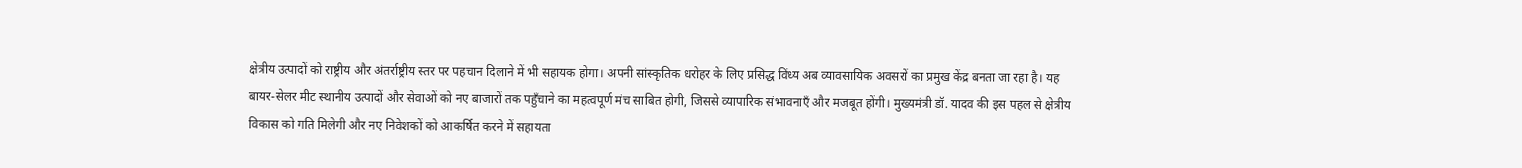क्षेत्रीय उत्पादों को राष्ट्रीय और अंतर्राष्ट्रीय स्तर पर पहचान दिलाने में भी सहायक होगा। अपनी सांस्कृतिक धरोहर के लिए प्रसिद्ध विंध्य अब व्यावसायिक अवसरों का प्रमुख केंद्र बनता जा रहा है। यह बायर-सेलर मीट स्थानीय उत्पादों और सेवाओं को नए बाजारों तक पहुँचाने का महत्वपूर्ण मंच साबित होगी, जिससे व्यापारिक संभावनाएँ और मजबूत होंगी। मुख्यमंत्री डॉ. यादव की इस पहल से क्षेत्रीय विकास को गति मिलेगी और नए निवेशकों को आकर्षित करने में सहायता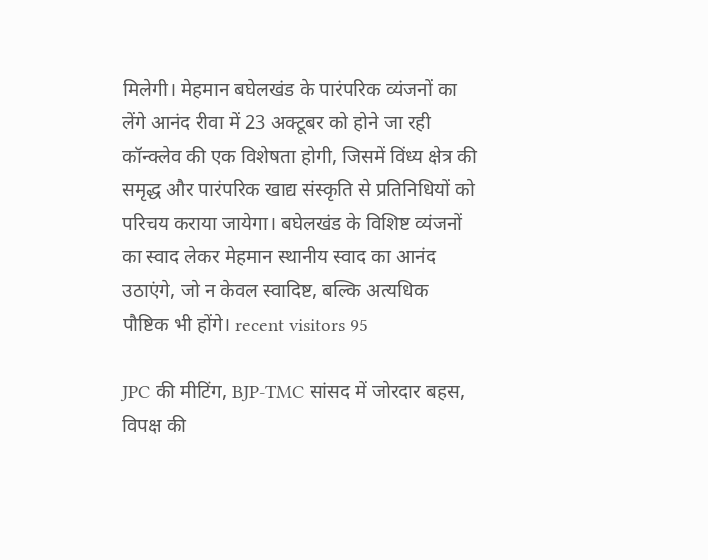मिलेगी। मेहमान बघेलखंड के पारंपरिक व्यंजनों का लेंगे आनंद रीवा में 23 अक्टूबर को होने जा रही कॉन्क्लेव की एक विशेषता होगी, जिसमें विंध्य क्षेत्र की समृद्ध और पारंपरिक खाद्य संस्कृति से प्रतिनिधियों को परिचय कराया जायेगा। बघेलखंड के विशिष्ट व्यंजनों का स्वाद लेकर मेहमान स्थानीय स्वाद का आनंद उठाएंगे, जो न केवल स्वादिष्ट, बल्कि अत्यधिक पौष्टिक भी होंगे। recent visitors 95

JPC की मीटिंग, BJP-TMC सांसद में जोरदार बहस, विपक्ष की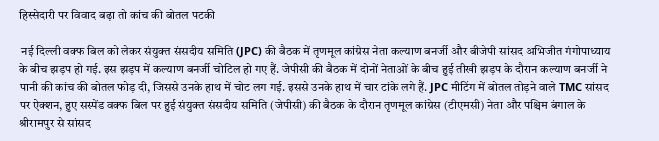हिस्सेदारी पर विवाद बढ़ा तो कांच की बोतल पटकी

 नई दिल्ली वक्फ बिल को लेकर संयुक्त संसदीय समिति (JPC) की बैठक में तृणमूल कांग्रेस नेता कल्याण बनर्जी और बीजेपी सांसद अभिजीत गंगोपाध्याय के बीच झड़प हो गई. इस झड़प में कल्याण बनर्जी चोटिल हो गए हैं. जेपीसी की बैठक में दोनों नेताओं के बीच हुई तीखी झड़प के दौरान कल्याण बनर्जी ने पानी की कांच की बोतल फोड़ दी, जिससे उनके हाथ में चोट लग गई. इससे उनके हाथ में चार टांके लगे हैं. JPC मीटिंग में बोतल तोड़ने वाले TMC सांसद पर ऐक्शन, हुए सस्पेंड वक्फ बिल पर हुई संयुक्त संसदीय समिति (जेपीसी) की बैठक के दौरान तृणमूल कांग्रेस (टीएमसी) नेता और पश्चिम बंगाल के श्रीरामपुर से सांसद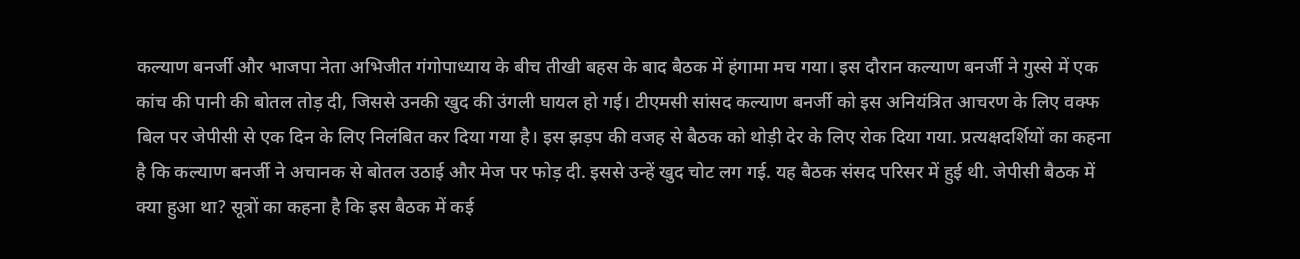कल्याण बनर्जी और भाजपा नेता अभिजीत गंगोपाध्याय के बीच तीखी बहस के बाद बैठक में हंगामा मच गया। इस दौरान कल्याण बनर्जी ने गुस्से में एक कांच की पानी की बोतल तोड़ दी, जिससे उनकी खुद की उंगली घायल हो गई। टीएमसी सांसद कल्याण बनर्जी को इस अनियंत्रित आचरण के लिए वक्फ बिल पर जेपीसी से एक दिन के लिए निलंबित कर दिया गया है। इस झड़प की वजह से बैठक को थोड़ी देर के लिए रोक दिया गया. प्रत्यक्षदर्शियों का कहना है कि कल्याण बनर्जी ने अचानक से बोतल उठाई और मेज पर फोड़ दी. इससे उन्हें खुद चोट लग गई. यह बैठक संसद परिसर में हुई थी. जेपीसी बैठक में क्या हुआ था? सूत्रों का कहना है कि इस बैठक में कई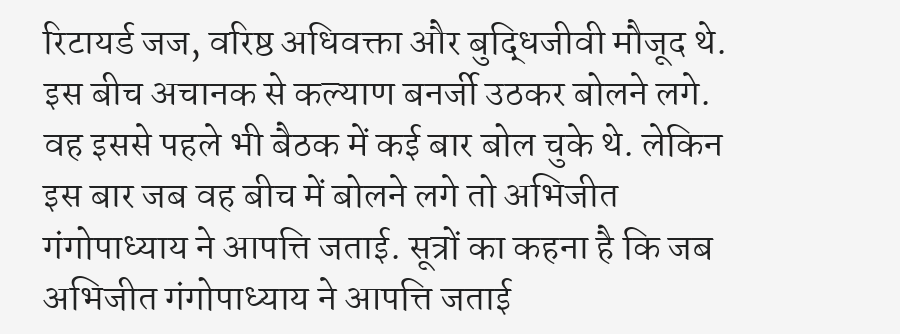रिटायर्ड जज, वरिष्ठ अधिवक्ता और बुद्धिजीवी मौजूद थे. इस बीच अचानक से कल्याण बनर्जी उठकर बोलने लगे. वह इससे पहले भी बैठक में कई बार बोल चुके थे. लेकिन इस बार जब वह बीच में बोलने लगे तो अभिजीत गंगोपाध्याय ने आपत्ति जताई. सूत्रों का कहना है कि जब अभिजीत गंगोपाध्याय ने आपत्ति जताई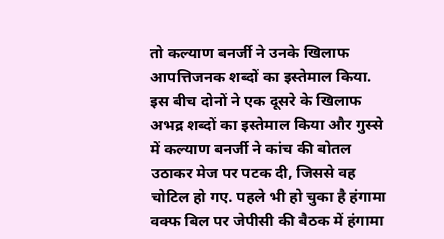तो कल्याण बनर्जी ने उनके खिलाफ आपत्तिजनक शब्दों का इस्तेमाल किया. इस बीच दोनों ने एक दूसरे के खिलाफ अभद्र शब्दों का इस्तेमाल किया और गुस्से में कल्याण बनर्जी ने कांच की बोतल उठाकर मेज पर पटक दी, जिससे वह चोटिल हो गए. पहले भी हो चुका है हंगामा वक्फ बिल पर जेपीसी की बैठक में हंगामा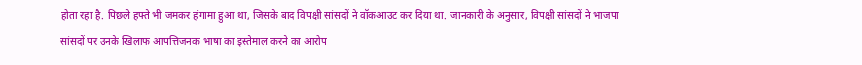होता रहा है. पिछले हफ्ते भी जमकर हंगामा हुआ था, जिसके बाद विपक्षी सांसदों ने वॉकआउट कर दिया था. जानकारी के अनुसार, विपक्षी सांसदों ने भाजपा सांसदों पर उनके खिलाफ आपत्तिजनक भाषा का इस्तेमाल करने का आरोप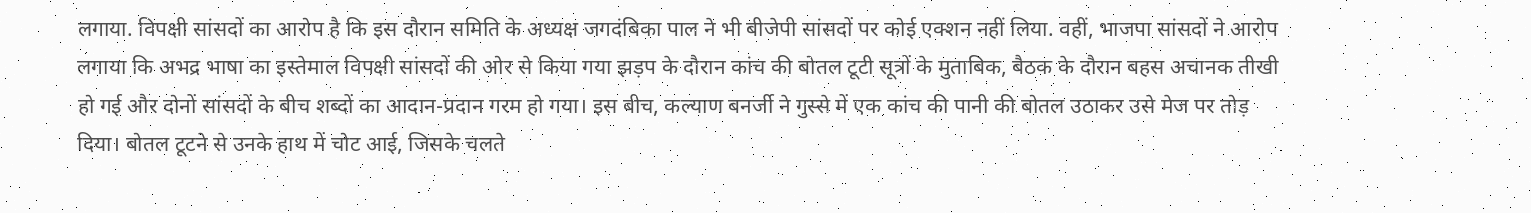लगाया. विपक्षी सांसदों का आरोप है कि इस दौरान समिति के अध्यक्ष जगदंबिका पाल ने भी बीजेपी सांसदों पर कोई एक्शन नहीं लिया. वहीं, भाजपा सांसदों ने आरोप लगाया कि अभद्र भाषा का इस्तेमाल विपक्षी सांसदों की ओर से किया गया झड़प के दौरान कांच की बोतल टूटी सूत्रों के मुताबिक, बैठक के दौरान बहस अचानक तीखी हो गई और दोनों सांसदों के बीच शब्दों का आदान-प्रदान गरम हो गया। इस बीच, कल्याण बनर्जी ने गुस्से में एक कांच की पानी की बोतल उठाकर उसे मेज पर तोड़ दिया। बोतल टूटने से उनके हाथ में चोट आई, जिसके चलते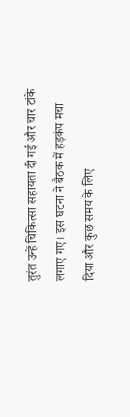तुरंत उन्हें चिकित्सा सहायता दी गई और चार टांके लगाए गए। इस घटना ने बैठक में हड़कंप मचा दिया और कुछ समय के लिए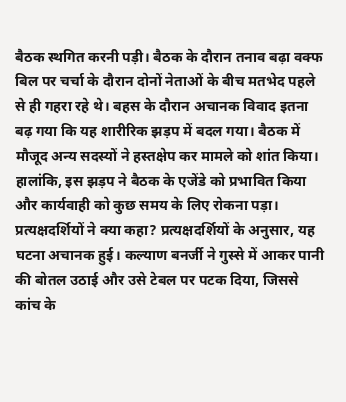बैठक स्थगित करनी पड़ी। बैठक के दौरान तनाव बढ़ा वक्फ बिल पर चर्चा के दौरान दोनों नेताओं के बीच मतभेद पहले से ही गहरा रहे थे। बहस के दौरान अचानक विवाद इतना बढ़ गया कि यह शारीरिक झड़प में बदल गया। बैठक में मौजूद अन्य सदस्यों ने हस्तक्षेप कर मामले को शांत किया। हालांकि, इस झड़प ने बैठक के एजेंडे को प्रभावित किया और कार्यवाही को कुछ समय के लिए रोकना पड़ा। प्रत्यक्षदर्शियों ने क्या कहा? प्रत्यक्षदर्शियों के अनुसार, यह घटना अचानक हुई। कल्याण बनर्जी ने गुस्से में आकर पानी की बोतल उठाई और उसे टेबल पर पटक दिया, जिससे कांच के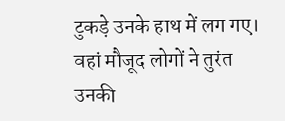टुकड़े उनके हाथ में लग गए। वहां मौजूद लोगों ने तुरंत उनकी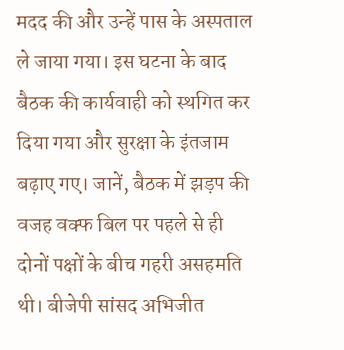मदद की और उन्हें पास के अस्पताल ले जाया गया। इस घटना के बाद बैठक की कार्यवाही को स्थगित कर दिया गया और सुरक्षा के इंतजाम बढ़ाए गए। जानें, बैठक में झड़प की वजह वक्फ बिल पर पहले से ही दोनों पक्षों के बीच गहरी असहमति थी। बीजेपी सांसद अभिजीत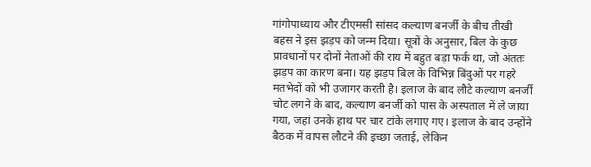गांगोपाध्याय और टीएमसी सांसद कल्याण बनर्जी के बीच तीखी बहस ने इस झड़प को जन्म दिया। सूत्रों के अनुसार, बिल के कुछ प्रावधानों पर दोनों नेताओं की राय में बहुत बड़ा फर्क था, जो अंततः झड़प का कारण बना। यह झड़प बिल के विभिन्न बिंदुओं पर गहरे मतभेदों को भी उजागर करती है। इलाज के बाद लौटे कल्याण बनर्जी चोट लगने के बाद, कल्याण बनर्जी को पास के अस्पताल में ले जाया गया, जहां उनके हाथ पर चार टांके लगाए गए। इलाज के बाद उन्होंने बैठक में वापस लौटने की इच्छा जताई, लेकिन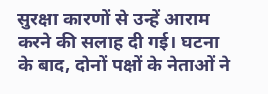सुरक्षा कारणों से उन्हें आराम करने की सलाह दी गई। घटना के बाद, दोनों पक्षों के नेताओं ने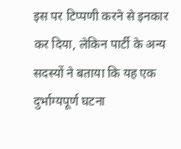इस पर टिप्पणी करने से इनकार कर दिया, लेकिन पार्टी के अन्य सदस्यों ने बताया कि यह एक दुर्भाग्यपूर्ण घटना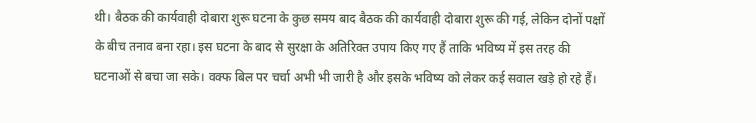थी। बैठक की कार्यवाही दोबारा शुरू घटना के कुछ समय बाद बैठक की कार्यवाही दोबारा शुरू की गई, लेकिन दोनों पक्षों के बीच तनाव बना रहा। इस घटना के बाद से सुरक्षा के अतिरिक्त उपाय किए गए हैं ताकि भविष्य में इस तरह की घटनाओं से बचा जा सके। वक्फ बिल पर चर्चा अभी भी जारी है और इसके भविष्य को लेकर कई सवाल खड़े हो रहे हैं।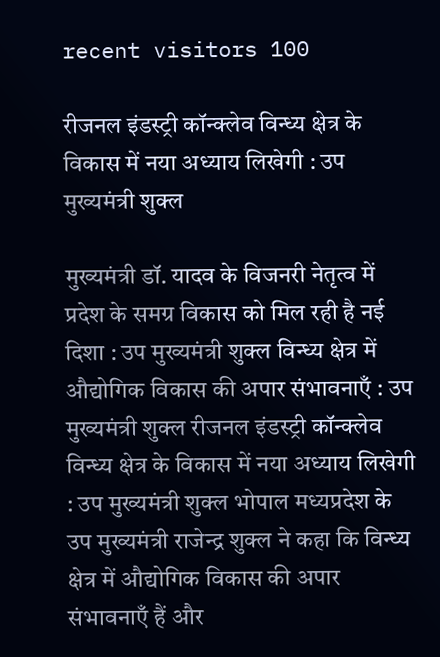recent visitors 100

रीजनल इंडस्ट्री कॉन्क्लेव विन्ध्य क्षेत्र के विकास में नया अध्याय लिखेगी : उप मुख्यमंत्री शुक्ल

मुख्यमंत्री डॉ. यादव के विजनरी नेतृत्व में प्रदेश के समग्र विकास को मिल रही है नई दिशा : उप मुख्यमंत्री शुक्ल विन्ध्य क्षेत्र में औद्योगिक विकास की अपार संभावनाएँ : उप मुख्यमंत्री शुक्ल रीजनल इंडस्ट्री कॉन्क्लेव विन्ध्य क्षेत्र के विकास में नया अध्याय लिखेगी : उप मुख्यमंत्री शुक्ल भोपाल मध्यप्रदेश के उप मुख्यमंत्री राजेन्द्र शुक्ल ने कहा कि विन्ध्य क्षेत्र में औद्योगिक विकास की अपार संभावनाएँ हैं और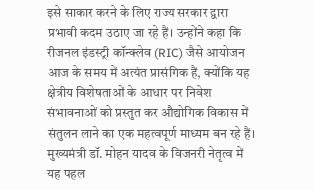इसे साकार करने के लिए राज्य सरकार द्वारा प्रभावी कदम उठाए जा रहे हैं। उन्होंने कहा कि रीजनल इंडस्ट्री कॉन्क्लेव (RIC) जैसे आयोजन आज के समय में अत्यंत प्रासंगिक हैं, क्योंकि यह क्षेत्रीय विशेषताओं के आधार पर निवेश संभावनाओं को प्रस्तुत कर औद्योगिक विकास में संतुलन लाने का एक महत्वपूर्ण माध्यम बन रहे हैं। मुख्यमंत्री डॉ. मोहन यादव के विजनरी नेतृत्व में यह पहल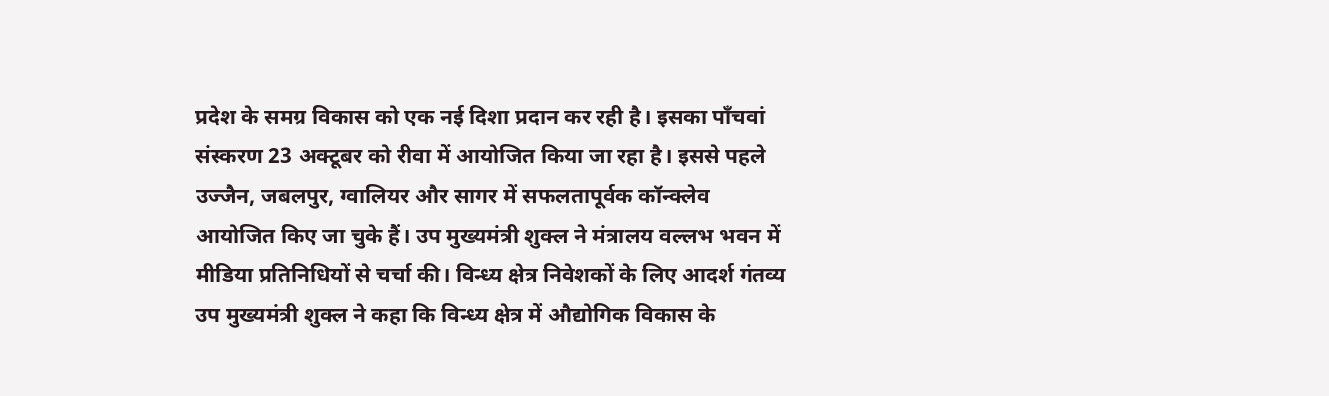प्रदेश के समग्र विकास को एक नई दिशा प्रदान कर रही है। इसका पाँचवां संस्करण 23 अक्टूबर को रीवा में आयोजित किया जा रहा है। इससे पहले उज्जैन, जबलपुर, ग्वालियर और सागर में सफलतापूर्वक कॉन्क्लेव आयोजित किए जा चुके हैं। उप मुख्यमंत्री शुक्ल ने मंत्रालय वल्लभ भवन में मीडिया प्रतिनिधियों से चर्चा की। विन्ध्य क्षेत्र निवेशकों के लिए आदर्श गंतव्य उप मुख्यमंत्री शुक्ल ने कहा कि विन्ध्य क्षेत्र में औद्योगिक विकास के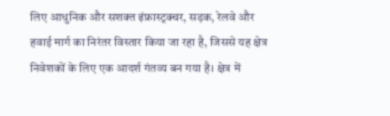लिए आधुनिक और सशक्त इंफ्रास्ट्रक्चर, सड़क, रेलवे और हवाई मार्ग का निरंतर विस्तार किया जा रहा है, जिससे यह क्षेत्र निवेशकों के लिए एक आदर्श गंतव्य बन गया है। क्षेत्र में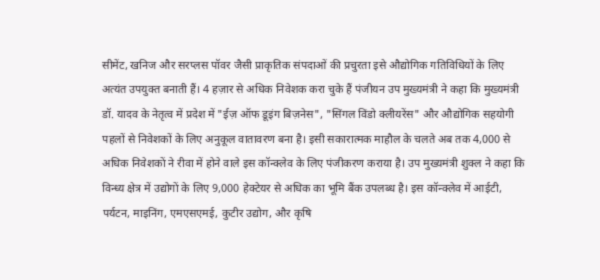सीमेंट, खनिज और सरप्लस पॉवर जैसी प्राकृतिक संपदाओं की प्रचुरता इसे औद्योगिक गतिविधियों के लिए अत्यंत उपयुक्त बनाती हैं। 4 हज़ार से अधिक निवेशक करा चुके हैं पंजीयन उप मुख्यमंत्री ने कहा कि मुख्यमंत्री डॉ. यादव के नेतृत्व में प्रदेश में "ईज़ ऑफ डूइंग बिज़नेस", "सिंगल विंडो क्लीयरेंस" और औद्योगिक सहयोगी पहलों से निवेशकों के लिए अनुकूल वातावरण बना है। इसी सकारात्मक माहौल के चलते अब तक 4,000 से अधिक निवेशकों ने रीवा में होने वाले इस कॉन्क्लेव के लिए पंजीकरण कराया है। उप मुख्यमंत्री शुक्ल ने कहा कि विन्ध्य क्षेत्र में उद्योगों के लिए 9,000 हेक्टेयर से अधिक का भूमि बैंक उपलब्ध है। इस कॉन्क्लेव में आईटी, पर्यटन, माइनिंग, एमएसएमई, कुटीर उद्योग, और कृषि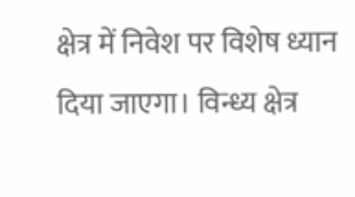क्षेत्र में निवेश पर विशेष ध्यान दिया जाएगा। विन्ध्य क्षेत्र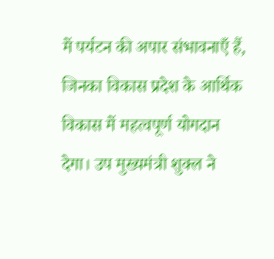में पर्यटन की अपार संभावनाएँ हैं, जिनका विकास प्रदेश के आर्थिक विकास में महत्वपूर्ण योगदान देगा। उप मुख्यमंत्री शुक्ल ने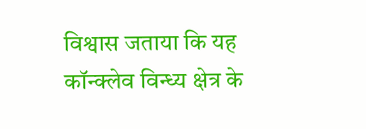विश्वास जताया कि यह कॉन्क्लेव विन्ध्य क्षेत्र के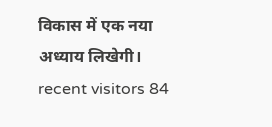विकास में एक नया अध्याय लिखेगी।   recent visitors 84